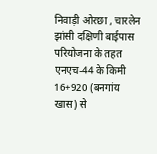निवाड़ी ओरछा , चारलेन झांसी दक्षिणी बाईपास परियोजना के तहत एनएच-44 के किमी 16+920 (बनगांय खास) से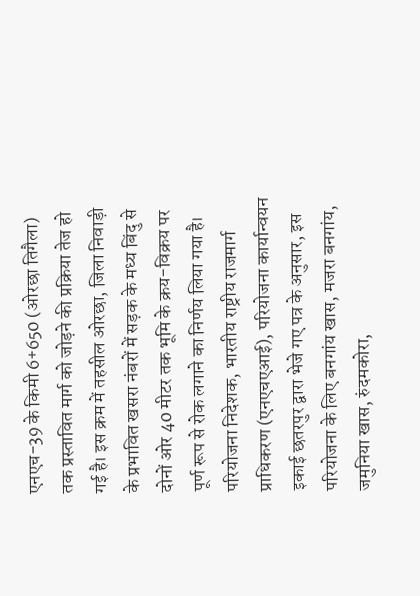एनएच-39 के किमी 6+650 (ओरछा तिगैला) तक प्रस्तावित मार्ग को जोड़ने की प्रक्रिया तेज हो गई है। इस क्रम में तहसील ओरछा, जिला निवाड़ी के प्रभावित खसरा नंबरों में सड़क के मध्य बिंदु से दोनों ओर 40 मीटर तक भूमि के क्रय-विक्रय पर पूर्ण रूप से रोक लगाने का निर्णय लिया गया है।
परियोजना निदेशक, भारतीय राष्ट्रीय राजमार्ग प्राधिकरण (एनएचएआई), परियोजना कार्यान्वयन इकाई छतरपुर द्वारा भेजे गए पत्र के अनुसार, इस परियोजना के लिए बनगांय खास, मजरा बनगांय, जमुनिया खास, रुंदमकोरा,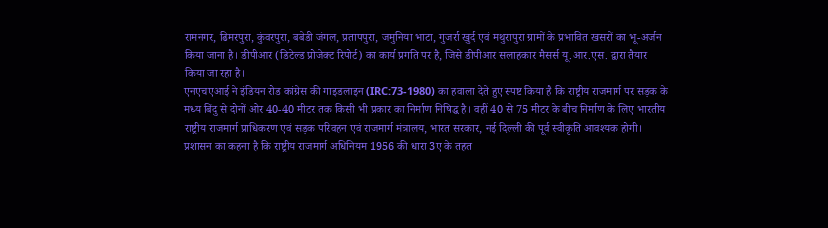रामनगर, ढिमरपुरा, कुंवरपुरा, बबेडी जंगल, प्रतापपुरा, जमुनिया भाटा, गुजर्रा खुर्द एवं मथुरापुरा ग्रामों के प्रभावित खसरों का भू-अर्जन किया जाना है। डीपीआर (डिटेल्ड प्रोजेक्ट रिपोर्ट) का कार्य प्रगति पर है, जिसे डीपीआर सलाहकार मैसर्स यू.आर.एस. द्वारा तैयार किया जा रहा है।
एनएचएआई ने इंडियन रोड कांग्रेस की गाइडलाइन (IRC:73-1980) का हवाला देते हुए स्पष्ट किया है कि राष्ट्रीय राजमार्ग पर सड़क के मध्य बिंदु से दोनों ओर 40-40 मीटर तक किसी भी प्रकार का निर्माण निषिद्ध है। वहीं 40 से 75 मीटर के बीच निर्माण के लिए भारतीय राष्ट्रीय राजमार्ग प्राधिकरण एवं सड़क परिवहन एवं राजमार्ग मंत्रालय, भारत सरकार, नई दिल्ली की पूर्व स्वीकृति आवश्यक होगी।
प्रशासन का कहना है कि राष्ट्रीय राजमार्ग अधिनियम 1956 की धारा 3ए के तहत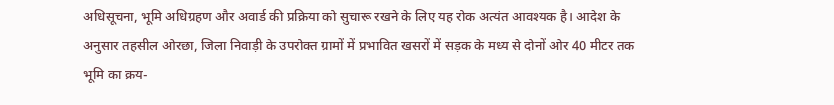अधिसूचना, भूमि अधिग्रहण और अवार्ड की प्रक्रिया को सुचारू रखने के लिए यह रोक अत्यंत आवश्यक है। आदेश के अनुसार तहसील ओरछा, जिला निवाड़ी के उपरोक्त ग्रामों में प्रभावित खसरों में सड़क के मध्य से दोनों ओर 40 मीटर तक भूमि का क्रय-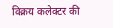विक्रय कलेक्टर की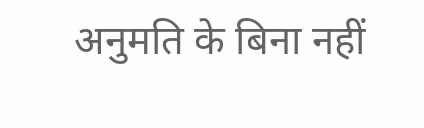अनुमति के बिना नहीं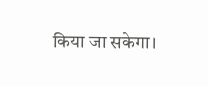किया जा सकेगा।